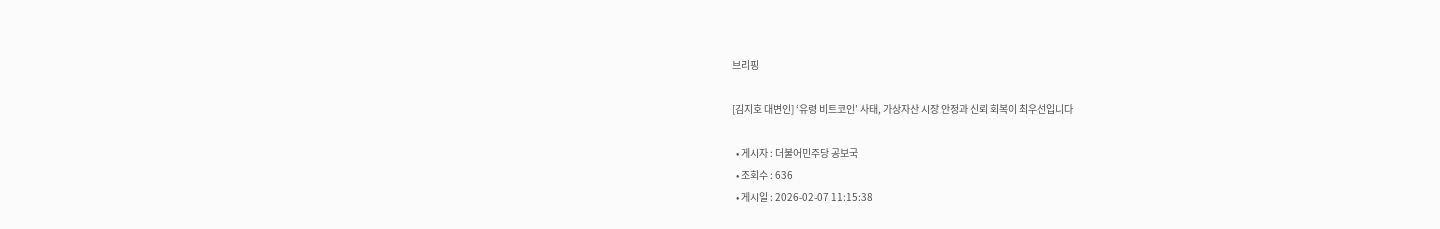브리핑

[김지호 대변인] ‘유령 비트코인’ 사태, 가상자산 시장 안정과 신뢰 회복이 최우선입니다

  • 게시자 : 더불어민주당 공보국
  • 조회수 : 636
  • 게시일 : 2026-02-07 11:15:38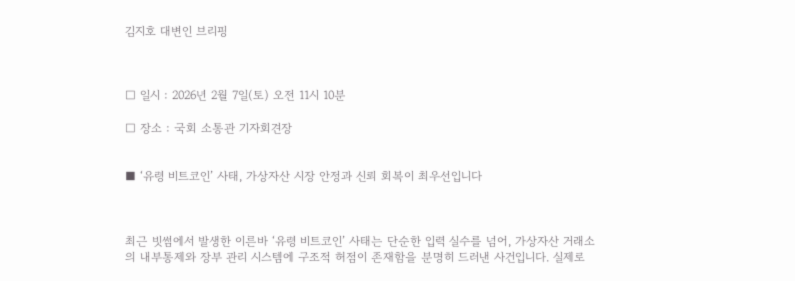김지호 대변인 브리핑



□ 일시 : 2026년 2월 7일(토) 오전 11시 10분

□ 장소 : 국회 소통관 기자회견장


■ ‘유령 비트코인’ 사태, 가상자산 시장 안정과 신뢰 회복이 최우선입니다



최근 빗썸에서 발생한 이른바 ‘유령 비트코인’ 사태는 단순한 입력 실수를 넘어, 가상자산 거래소의 내부통제와 장부 관리 시스템에 구조적 허점이 존재함을 분명히 드러낸 사건입니다. 실제로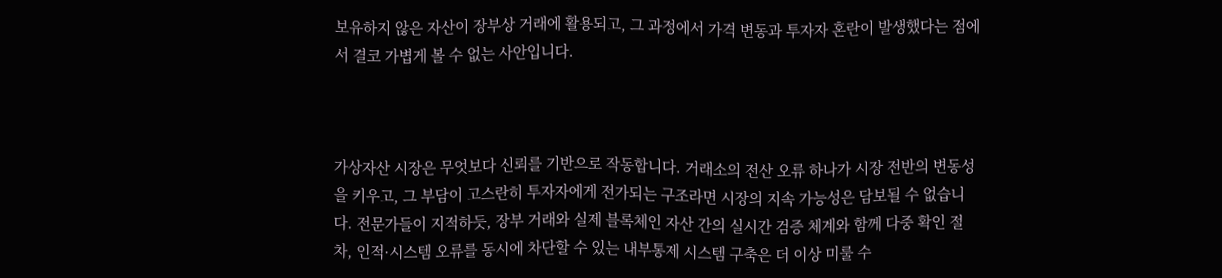보유하지 않은 자산이 장부상 거래에 활용되고, 그 과정에서 가격 변동과 투자자 혼란이 발생했다는 점에서 결코 가볍게 볼 수 없는 사안입니다.



가상자산 시장은 무엇보다 신뢰를 기반으로 작동합니다. 거래소의 전산 오류 하나가 시장 전반의 변동성을 키우고, 그 부담이 고스란히 투자자에게 전가되는 구조라면 시장의 지속 가능성은 담보될 수 없습니다. 전문가들이 지적하듯, 장부 거래와 실제 블록체인 자산 간의 실시간 검증 체계와 함께 다중 확인 절차, 인적·시스템 오류를 동시에 차단할 수 있는 내부통제 시스템 구축은 더 이상 미룰 수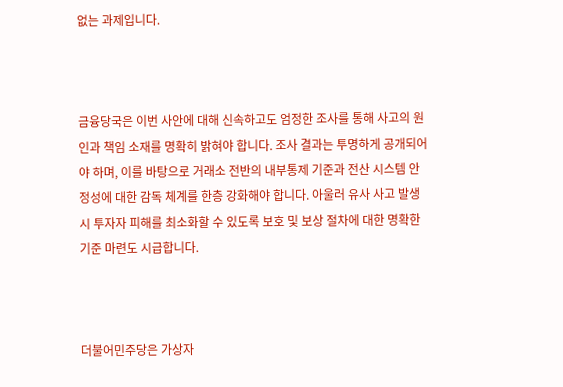없는 과제입니다.



금융당국은 이번 사안에 대해 신속하고도 엄정한 조사를 통해 사고의 원인과 책임 소재를 명확히 밝혀야 합니다. 조사 결과는 투명하게 공개되어야 하며, 이를 바탕으로 거래소 전반의 내부통제 기준과 전산 시스템 안정성에 대한 감독 체계를 한층 강화해야 합니다. 아울러 유사 사고 발생 시 투자자 피해를 최소화할 수 있도록 보호 및 보상 절차에 대한 명확한 기준 마련도 시급합니다.



더불어민주당은 가상자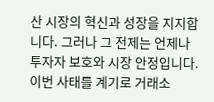산 시장의 혁신과 성장을 지지합니다. 그러나 그 전제는 언제나 투자자 보호와 시장 안정입니다. 이번 사태를 계기로 거래소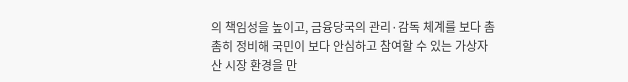의 책임성을 높이고, 금융당국의 관리·감독 체계를 보다 촘촘히 정비해 국민이 보다 안심하고 참여할 수 있는 가상자산 시장 환경을 만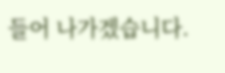들어 나가겠습니다.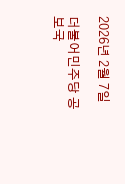2026년 2월 7일

더불어민주당 공보국